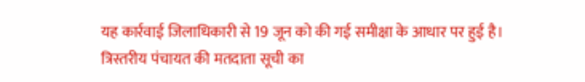यह कार्रवाई जिलाधिकारी से 19 जून को की गई समीक्षा के आधार पर हुई है। त्रिस्तरीय पंचायत की मतदाता सूची का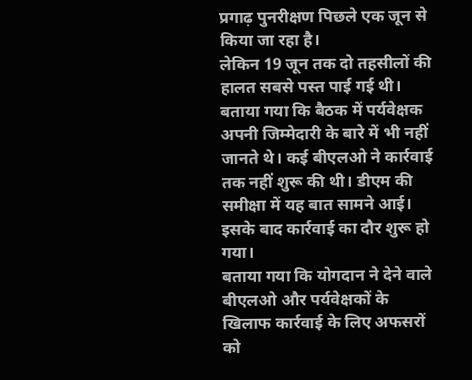प्रगाढ़ पुनरीक्षण पिछले एक जून से किया जा रहा है।
लेकिन 19 जून तक दो तहसीलों की हालत सबसे पस्त पाई गई थी। बताया गया कि बैठक में पर्यवेक्षक अपनी जिम्मेदारी के बारे में भी नहीं जानते थे। कई बीएलओ ने कार्रवाई तक नहीं शुरू की थी। डीएम की समीक्षा में यह बात सामने आई। इसके बाद कार्रवाई का दौर शुरू हो गया।
बताया गया कि योगदान ने देने वाले बीएलओ और पर्यवेक्षकों के खिलाफ कार्रवाई के लिए अफसरों को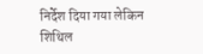निर्देश दिया गया लेकिन शिथिल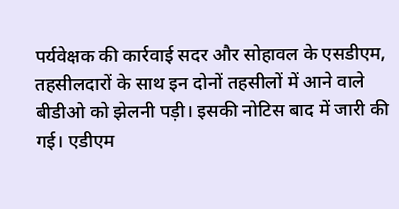पर्यवेक्षक की कार्रवाई सदर और सोहावल के एसडीएम, तहसीलदारों के साथ इन दोनों तहसीलों में आने वाले बीडीओ को झेलनी पड़ी। इसकी नोटिस बाद में जारी की गई। एडीएम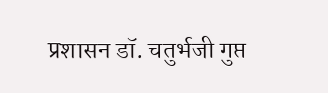प्रशासन डॉ. चतुर्भजी गुप्त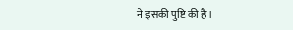ने इसकी पुष्टि की है।